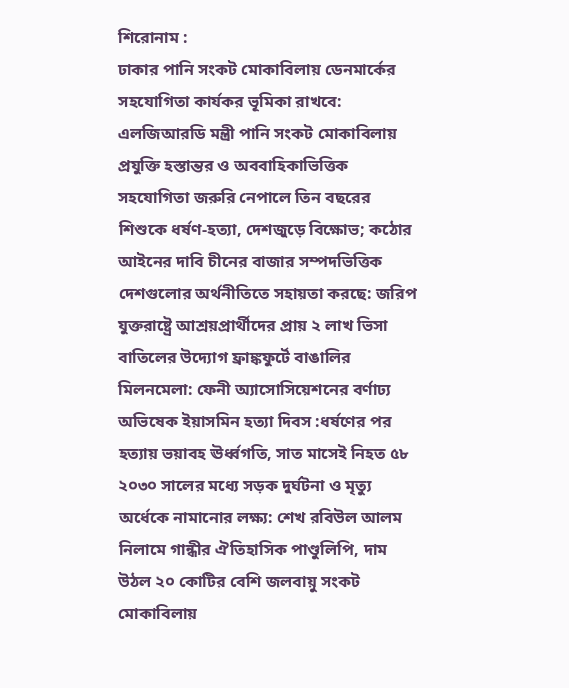শিরোনাম :
ঢাকার পানি সংকট মোকাবিলায় ডেনমার্কের সহযোগিতা কার্যকর ভূমিকা রাখবে: এলজিআরডি মন্ত্রী পানি সংকট মোকাবিলায় প্রযুক্তি হস্তান্তর ও অববাহিকাভিত্তিক সহযোগিতা জরুরি নেপালে তিন বছরের শিশুকে ধর্ষণ-হত্যা, দেশজুড়ে বিক্ষোভ; কঠোর আইনের দাবি চীনের বাজার সম্পদভিত্তিক দেশগুলোর অর্থনীতিতে সহায়তা করছে: জরিপ যুক্তরাষ্ট্রে আশ্রয়প্রার্থীদের প্রায় ২ লাখ ভিসা বাতিলের উদ্যোগ ফ্রাঙ্কফুর্টে বাঙালির মিলনমেলা: ফেনী অ্যাসোসিয়েশনের বর্ণাঢ্য অভিষেক ইয়াসমিন হত্যা দিবস :ধর্ষণের পর হত্যায় ভয়াবহ ঊর্ধ্বগতি, সাত মাসেই নিহত ৫৮ ২০৩০ সালের মধ্যে সড়ক দুর্ঘটনা ও মৃত্যু অর্ধেকে নামানোর লক্ষ্য: শেখ রবিউল আলম নিলামে গান্ধীর ঐতিহাসিক পাণ্ডুলিপি, দাম উঠল ২০ কোটির বেশি জলবায়ু সংকট মোকাবিলায়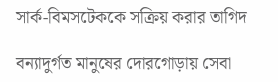সার্ক-বিমসটেককে সক্রিয় করার তাগিদ

বন্যাদুর্গত মানুষের দোরগোড়ায় সেবা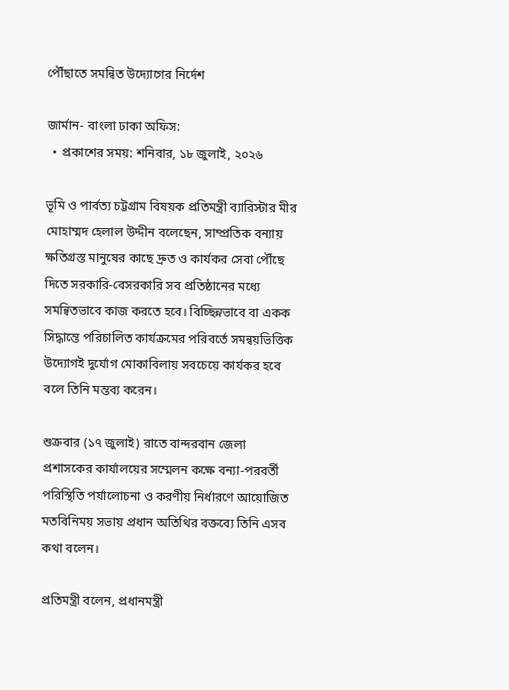পৌঁছাতে সমন্বিত উদ্যোগের নির্দেশ

জার্মান- বাংলা ঢাকা অফিস:
  • প্রকাশের সময়: শনিবার, ১৮ জুলাই, ২০২৬

ভূমি ও পার্বত্য চট্টগ্রাম বিষয়ক প্রতিমন্ত্রী ব্যারিস্টার মীর মোহাম্মদ হেলাল উদ্দীন বলেছেন, সাম্প্রতিক বন্যায় ক্ষতিগ্রস্ত মানুষের কাছে দ্রুত ও কার্যকর সেবা পৌঁছে দিতে সরকারি-বেসরকারি সব প্রতিষ্ঠানের মধ্যে সমন্বিতভাবে কাজ করতে হবে। বিচ্ছিন্নভাবে বা একক সিদ্ধান্তে পরিচালিত কার্যক্রমের পরিবর্তে সমন্বয়ভিত্তিক উদ্যোগই দুর্যোগ মোকাবিলায় সবচেয়ে কার্যকর হবে বলে তিনি মন্তব্য করেন।

শুক্রবার (১৭ জুলাই) রাতে বান্দরবান জেলা প্রশাসকের কার্যালয়ের সম্মেলন কক্ষে বন্যা-পরবর্তী পরিস্থিতি পর্যালোচনা ও করণীয় নির্ধারণে আয়োজিত মতবিনিময় সভায় প্রধান অতিথির বক্তব্যে তিনি এসব কথা বলেন।

প্রতিমন্ত্রী বলেন, প্রধানমন্ত্রী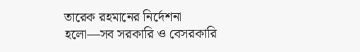তারেক রহমানের নির্দেশনা হলো—সব সরকারি ও বেসরকারি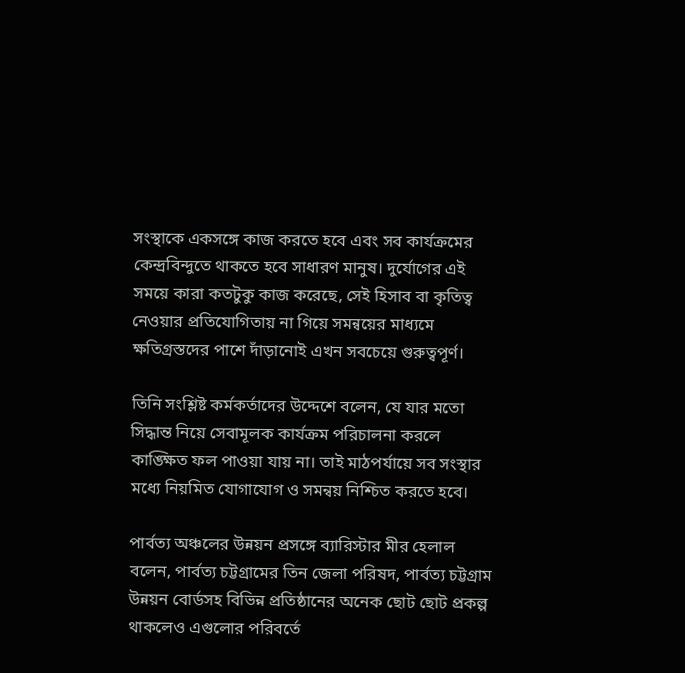সংস্থাকে একসঙ্গে কাজ করতে হবে এবং সব কার্যক্রমের কেন্দ্রবিন্দুতে থাকতে হবে সাধারণ মানুষ। দুর্যোগের এই সময়ে কারা কতটুকু কাজ করেছে, সেই হিসাব বা কৃতিত্ব নেওয়ার প্রতিযোগিতায় না গিয়ে সমন্বয়ের মাধ্যমে ক্ষতিগ্রস্তদের পাশে দাঁড়ানোই এখন সবচেয়ে গুরুত্বপূর্ণ।

তিনি সংশ্লিষ্ট কর্মকর্তাদের উদ্দেশে বলেন, যে যার মতো সিদ্ধান্ত নিয়ে সেবামূলক কার্যক্রম পরিচালনা করলে কাঙ্ক্ষিত ফল পাওয়া যায় না। তাই মাঠপর্যায়ে সব সংস্থার মধ্যে নিয়মিত যোগাযোগ ও সমন্বয় নিশ্চিত করতে হবে।

পার্বত্য অঞ্চলের উন্নয়ন প্রসঙ্গে ব্যারিস্টার মীর হেলাল বলেন, পার্বত্য চট্টগ্রামের তিন জেলা পরিষদ, পার্বত্য চট্টগ্রাম উন্নয়ন বোর্ডসহ বিভিন্ন প্রতিষ্ঠানের অনেক ছোট ছোট প্রকল্প থাকলেও এগুলোর পরিবর্তে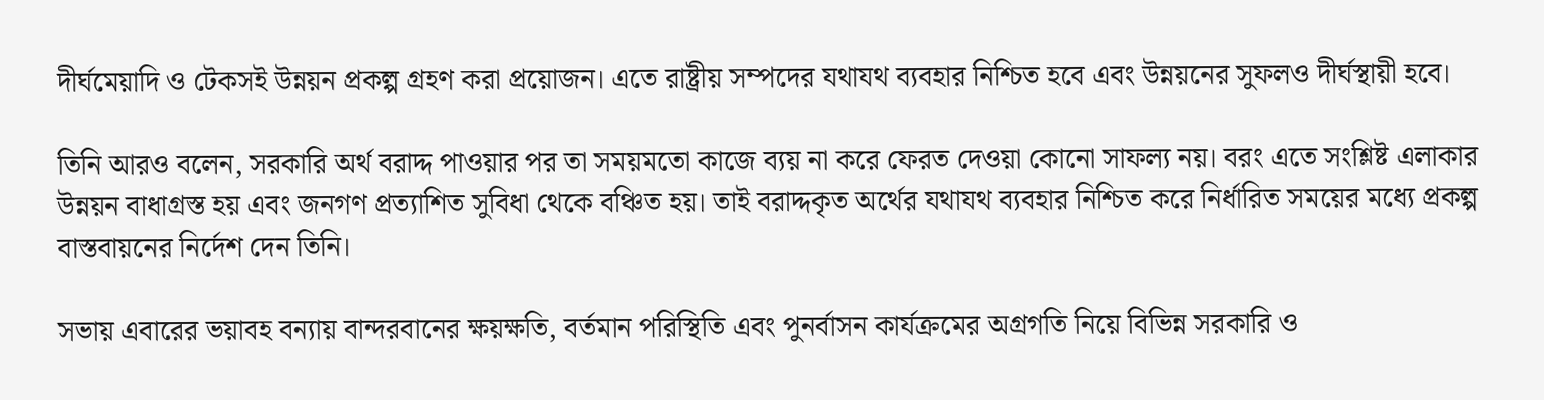দীর্ঘমেয়াদি ও টেকসই উন্নয়ন প্রকল্প গ্রহণ করা প্রয়োজন। এতে রাষ্ট্রীয় সম্পদের যথাযথ ব্যবহার নিশ্চিত হবে এবং উন্নয়নের সুফলও দীর্ঘস্থায়ী হবে।

তিনি আরও বলেন, সরকারি অর্থ বরাদ্দ পাওয়ার পর তা সময়মতো কাজে ব্যয় না করে ফেরত দেওয়া কোনো সাফল্য নয়। বরং এতে সংশ্লিষ্ট এলাকার উন্নয়ন বাধাগ্রস্ত হয় এবং জনগণ প্রত্যাশিত সুবিধা থেকে বঞ্চিত হয়। তাই বরাদ্দকৃত অর্থের যথাযথ ব্যবহার নিশ্চিত করে নির্ধারিত সময়ের মধ্যে প্রকল্প বাস্তবায়নের নির্দেশ দেন তিনি।

সভায় এবারের ভয়াবহ বন্যায় বান্দরবানের ক্ষয়ক্ষতি, বর্তমান পরিস্থিতি এবং পুনর্বাসন কার্যক্রমের অগ্রগতি নিয়ে বিভিন্ন সরকারি ও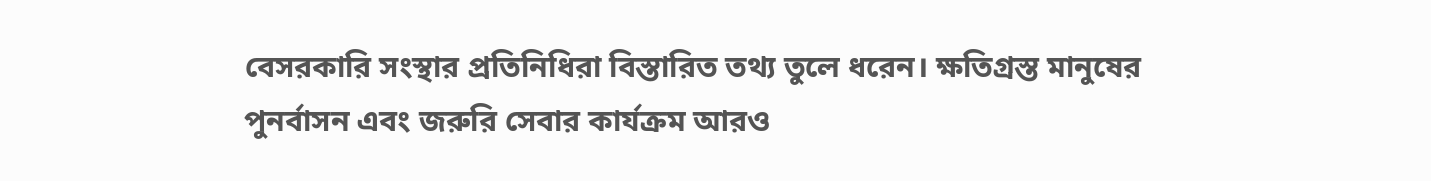বেসরকারি সংস্থার প্রতিনিধিরা বিস্তারিত তথ্য তুলে ধরেন। ক্ষতিগ্রস্ত মানুষের পুনর্বাসন এবং জরুরি সেবার কার্যক্রম আরও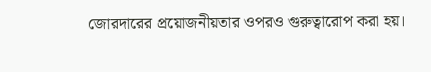জোরদারের প্রয়োজনীয়তার ওপরও গুরুত্বারোপ করা হয়।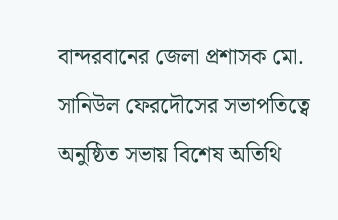বান্দরবানের জেলা প্রশাসক মো. সানিউল ফেরদৌসের সভাপতিত্বে অনুষ্ঠিত সভায় বিশেষ অতিথি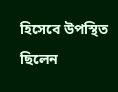হিসেবে উপস্থিত ছিলেন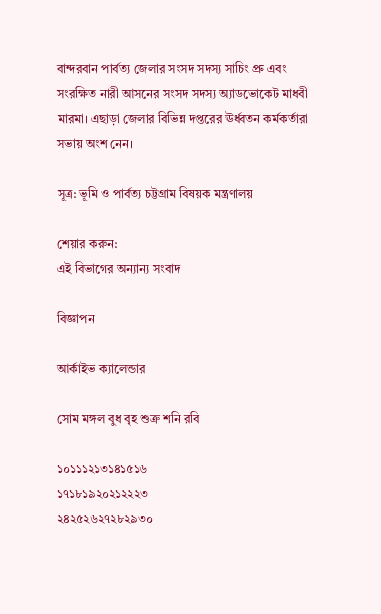বান্দরবান পার্বত্য জেলার সংসদ সদস্য সাচিং প্রু এবং সংরক্ষিত নারী আসনের সংসদ সদস্য অ্যাডভোকেট মাধবী মারমা। এছাড়া জেলার বিভিন্ন দপ্তরের ঊর্ধ্বতন কর্মকর্তারা সভায় অংশ নেন।

সূত্র: ভূমি ও পার্বত্য চট্টগ্রাম বিষয়ক মন্ত্রণালয়

শেয়ার করুন:
এই বিভাগের অন্যান্য সংবাদ

বিজ্ঞাপন

আর্কাইভ ক্যালেন্ডার

সোম মঙ্গল বুধ বৃহ শুক্র শনি রবি

১০১১১২১৩১৪১৫১৬
১৭১৮১৯২০২১২২২৩
২৪২৫২৬২৭২৮২৯৩০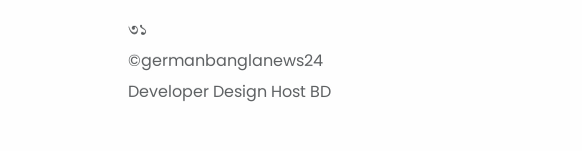৩১
©germanbanglanews24
Developer Design Host BD